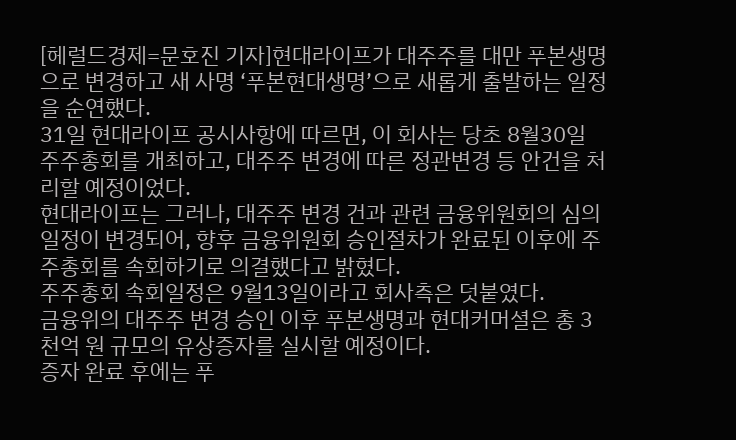[헤럴드경제=문호진 기자]현대라이프가 대주주를 대만 푸본생명으로 변경하고 새 사명 ‘푸본현대생명’으로 새롭게 출발하는 일정을 순연했다.
31일 현대라이프 공시사항에 따르면, 이 회사는 당초 8월30일 주주총회를 개최하고, 대주주 변경에 따른 정관변경 등 안건을 처리할 예정이었다.
현대라이프는 그러나, 대주주 변경 건과 관련 금융위원회의 심의일정이 변경되어, 향후 금융위원회 승인절차가 완료된 이후에 주주총회를 속회하기로 의결했다고 밝혔다.
주주총회 속회일정은 9월13일이라고 회사측은 덧붙였다.
금융위의 대주주 변경 승인 이후 푸본생명과 현대커머셜은 총 3천억 원 규모의 유상증자를 실시할 예정이다.
증자 완료 후에는 푸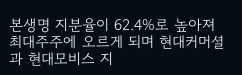본생명 지분율이 62.4%로 높아져 최대주주에 오르게 되며 현대커머셜과 현대모비스 지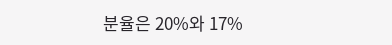분율은 20%와 17%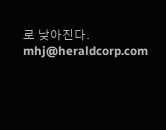로 낮아진다.
mhj@heraldcorp.com